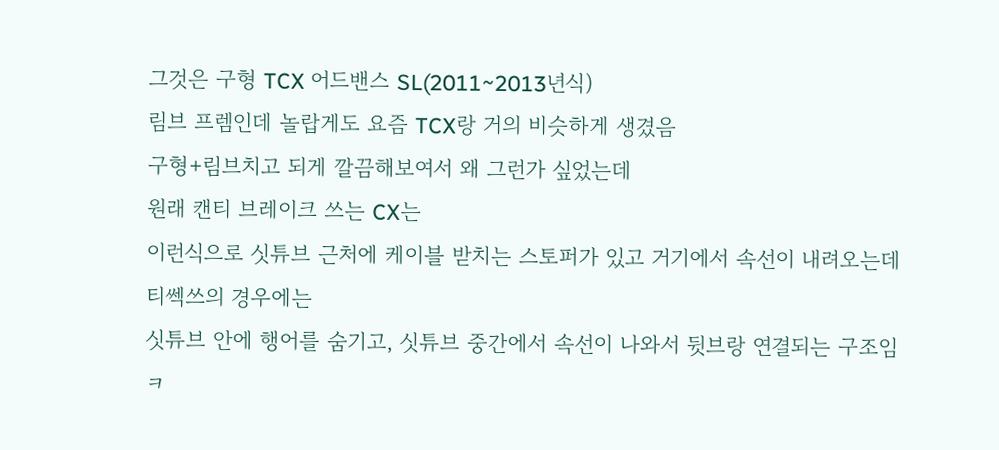그것은 구형 TCX 어드밴스 SL(2011~2013년식)
림브 프렘인데 놀랍게도 요즘 TCX랑 거의 비슷하게 생겼음
구형+림브치고 되게 깔끔해보여서 왜 그런가 싶었는데
원래 캔티 브레이크 쓰는 CX는
이런식으로 싯튜브 근처에 케이블 받치는 스토퍼가 있고 거기에서 속선이 내려오는데
티쎅쓰의 경우에는
싯튜브 안에 행어를 숨기고, 싯튜브 중간에서 속선이 나와서 뒷브랑 연결되는 구조임 ㅋ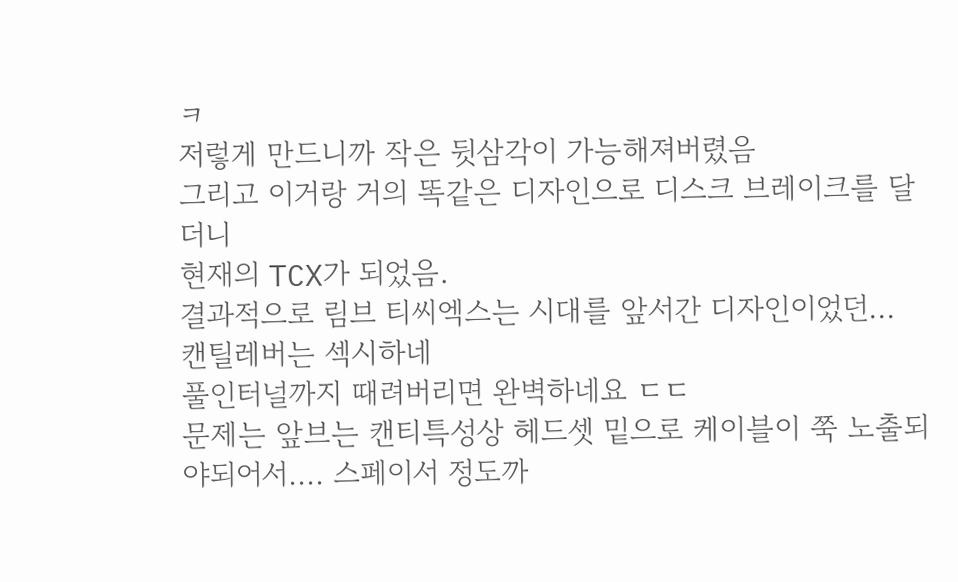ㅋ
저렇게 만드니까 작은 뒷삼각이 가능해져버렸음
그리고 이거랑 거의 똑같은 디자인으로 디스크 브레이크를 달더니
현재의 TCX가 되었음.
결과적으로 림브 티씨엑스는 시대를 앞서간 디자인이었던...
캔틸레버는 섹시하네
풀인터널까지 때려버리면 완벽하네요 ㄷㄷ
문제는 앞브는 캔티특성상 헤드셋 밑으로 케이블이 쭉 노출되야되어서.... 스페이서 정도까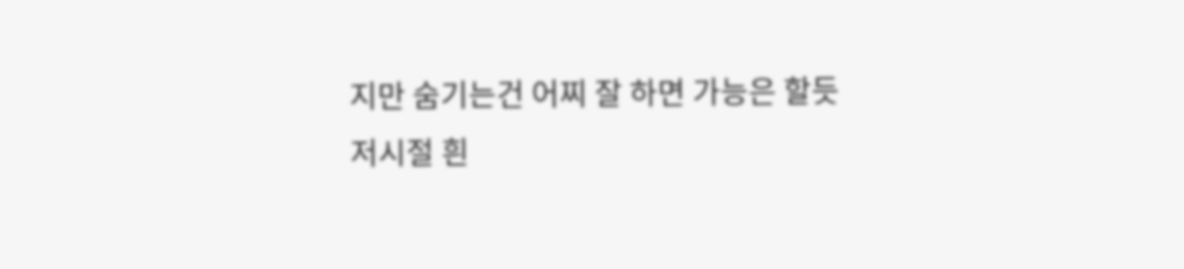지만 숨기는건 어찌 잘 하면 가능은 할듯
저시절 흰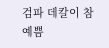검파 데칼이 참 예쁨